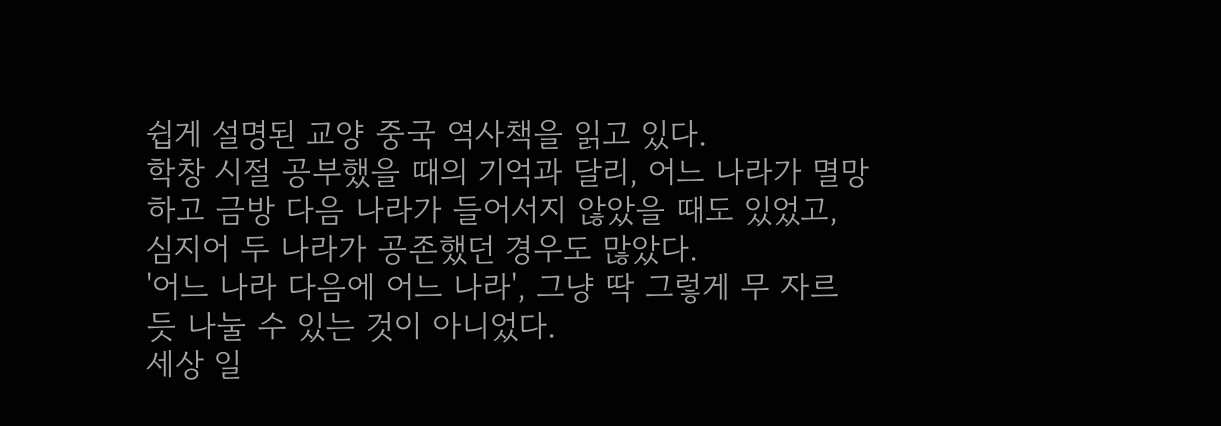쉽게 설명된 교양 중국 역사책을 읽고 있다.
학창 시절 공부했을 때의 기억과 달리, 어느 나라가 멸망하고 금방 다음 나라가 들어서지 않았을 때도 있었고, 심지어 두 나라가 공존했던 경우도 많았다.
'어느 나라 다음에 어느 나라', 그냥 딱 그렇게 무 자르 듯 나눌 수 있는 것이 아니었다.
세상 일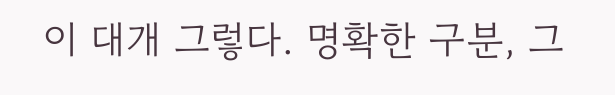이 대개 그렇다. 명확한 구분, 그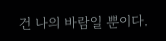건 나의 바람일 뿐이다.